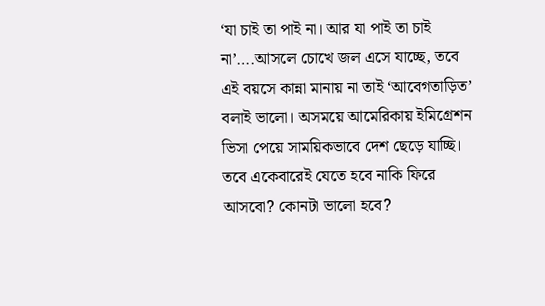‘যা চাই তা পাই না। আর যা পাই তা চাই না’….আসলে চোখে জল এসে যাচ্ছে, তবে এই বয়সে কান্না মানায় না তাই ‘আবেগতাড়িত’ বলাই ভালো। অসময়ে আমেরিকায় ইমিগ্রেশন ভিসা পেয়ে সাময়িকভাবে দেশ ছেড়ে যাচ্ছি। তবে একেবারেই যেতে হবে নাকি ফিরে আসবো? কোনটা ভালো হবে?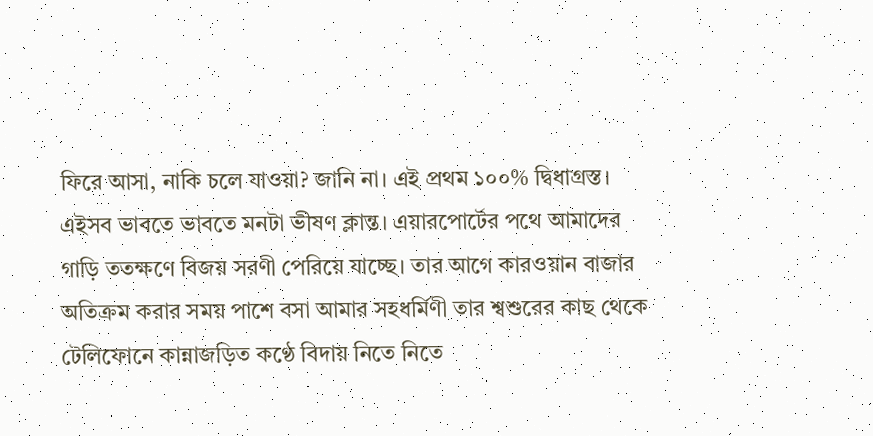ফিরে আসা, নাকি চলে যাওয়া? জানি না। এই প্রথম ১০০% দ্বিধাগ্রস্ত।
এইসব ভাবতে ভাবতে মনটা ভীষণ ক্লান্ত। এয়ারপোর্টের পথে আমাদের গাড়ি ততক্ষণে বিজয় সরণী পেরিয়ে যাচ্ছে। তার আগে কারওয়ান বাজার অতিক্রম করার সময় পাশে বসা আমার সহধর্মিণী তার শ্বশুরের কাছ থেকে টেলিফোনে কান্নাজড়িত কণ্ঠে বিদায় নিতে নিতে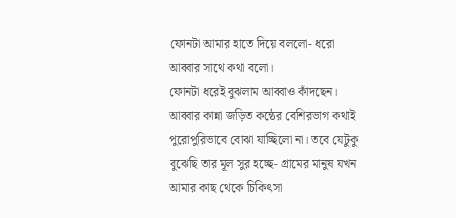ফোনটা আমার হাতে দিয়ে বললো- ধরো আব্বার সাথে কথা বলো।
ফোনটা ধরেই বুঝলাম আব্বাও কাঁদছেন। আব্বার কান্না জড়িত কন্ঠের বেশিরভাগ কথাই পুরোপুরিভাবে বোঝা যাচ্ছিলো না। তবে যেটুকু বুঝেছি তার মূল সুর হচ্ছে- গ্রামের মানুষ যখন আমার কাছ থেকে চিকিৎসা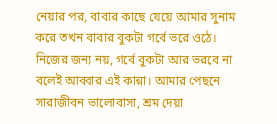নেয়ার পর, বাবার কাছে যেয়ে আমার সুনাম করে তখন বাবার বুকটা গর্বে ভরে ওঠে।
নিজের জন্য নয়, গর্বে বুকটা আর ভরবে না বলেই আব্বার এই কান্না। আমার পেছনে সারাজীবন ভালোবাসা, শ্রম দেয়া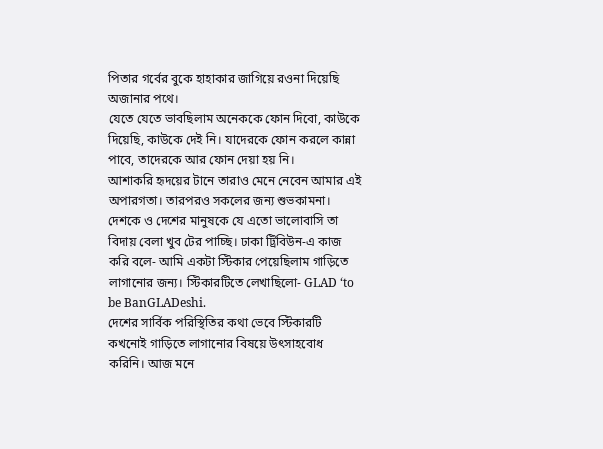পিতার গর্বের বুকে হাহাকার জাগিয়ে রওনা দিয়েছি অজানার পথে।
যেতে যেতে ভাবছিলাম অনেককে ফোন দিবো, কাউকে দিয়েছি, কাউকে দেই নি। যাদেরকে ফোন করলে কান্না পাবে, তাদেরকে আর ফোন দেয়া হয় নি।
আশাকরি হৃদয়ের টানে তারাও মেনে নেবেন আমার এই অপারগতা। তারপরও সকলের জন্য শুভকামনা।
দেশকে ও দেশের মানুষকে যে এতো ভালোবাসি তা বিদায় বেলা খুব টের পাচ্ছি। ঢাকা ট্রিবিউন-এ কাজ করি বলে- আমি একটা স্টিকার পেয়েছিলাম গাড়িতে লাগানোর জন্য। স্টিকারটিতে লেখাছিলো- GLAD ‘to be BanGLADeshi.
দেশের সার্বিক পরিস্থিতির কথা ভেবে স্টিকারটি কখনোই গাড়িতে লাগানোর বিষয়ে উৎসাহবোধ করিনি। আজ মনে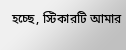হচ্ছে, স্টিকারটি আমার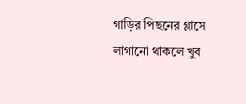গাড়ির পিছনের গ্লাসে লাগানো থাকলে খুব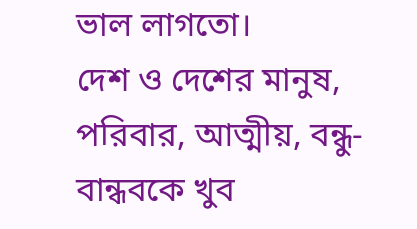ভাল লাগতো।
দেশ ও দেশের মানুষ, পরিবার, আত্মীয়, বন্ধু-বান্ধবকে খুব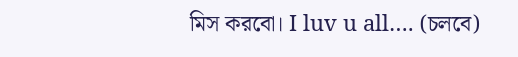মিস করবো। I luv u all…. (চলবে)